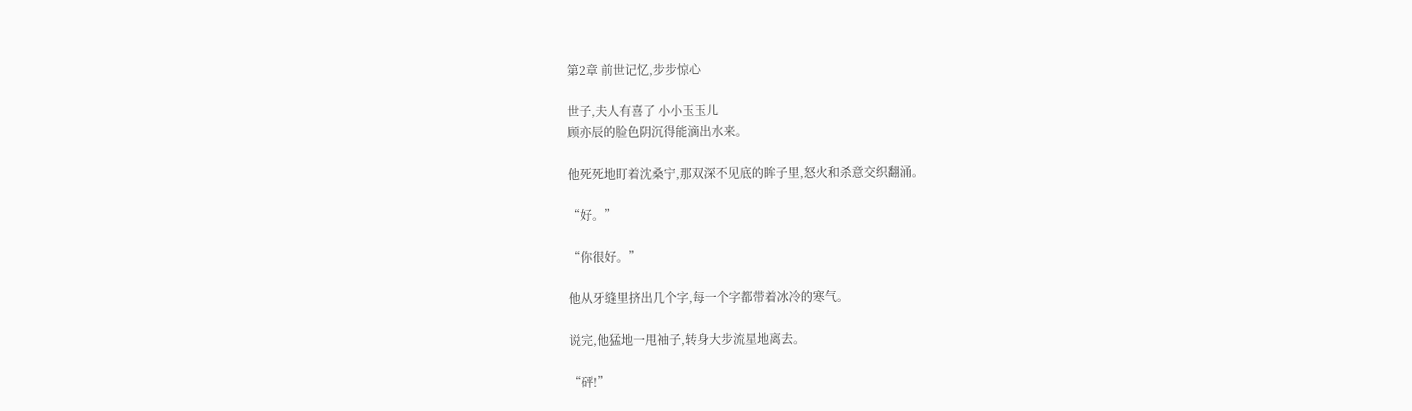第2章 前世记忆,步步惊心

世子,夫人有喜了 小小玉玉儿
顾亦辰的脸色阴沉得能滴出水来。

他死死地盯着沈桑宁,那双深不见底的眸子里,怒火和杀意交织翻涌。

“好。”

“你很好。”

他从牙缝里挤出几个字,每一个字都带着冰冷的寒气。

说完,他猛地一甩袖子,转身大步流星地离去。

“砰!”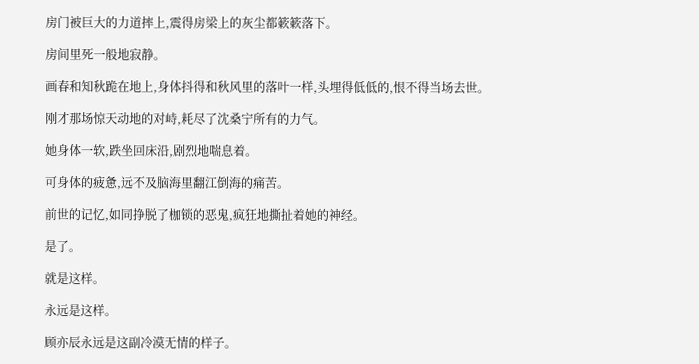房门被巨大的力道摔上,震得房梁上的灰尘都簌簌落下。

房间里死一般地寂静。

画春和知秋跪在地上,身体抖得和秋风里的落叶一样,头埋得低低的,恨不得当场去世。

刚才那场惊天动地的对峙,耗尽了沈桑宁所有的力气。

她身体一软,跌坐回床沿,剧烈地喘息着。

可身体的疲惫,远不及脑海里翻江倒海的痛苦。

前世的记忆,如同挣脱了枷锁的恶鬼,疯狂地撕扯着她的神经。

是了。

就是这样。

永远是这样。

顾亦辰永远是这副冷漠无情的样子。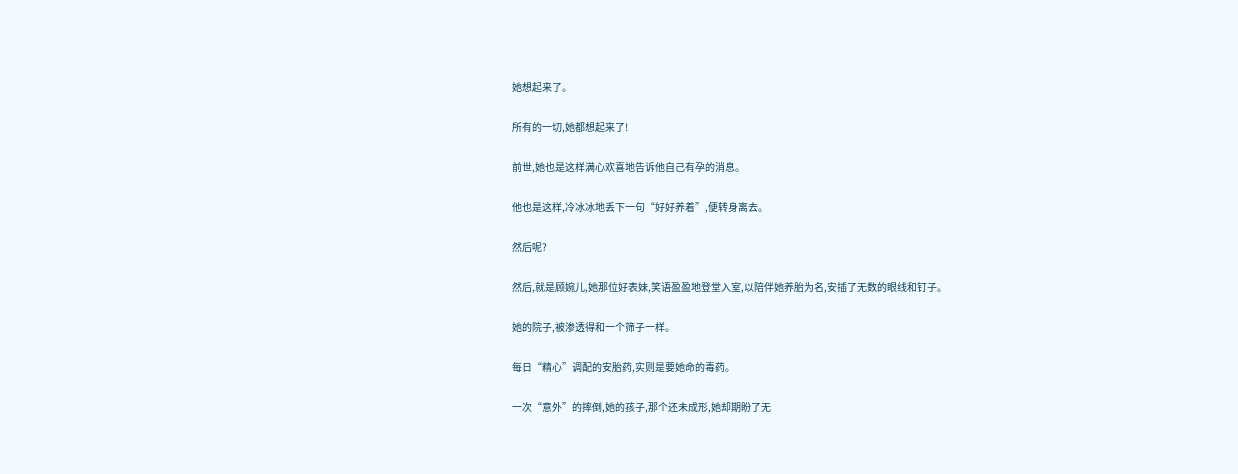她想起来了。

所有的一切,她都想起来了!

前世,她也是这样满心欢喜地告诉他自己有孕的消息。

他也是这样,冷冰冰地丢下一句“好好养着”,便转身离去。

然后呢?

然后,就是顾婉儿,她那位好表妹,笑语盈盈地登堂入室,以陪伴她养胎为名,安插了无数的眼线和钉子。

她的院子,被渗透得和一个筛子一样。

每日“精心”调配的安胎药,实则是要她命的毒药。

一次“意外”的摔倒,她的孩子,那个还未成形,她却期盼了无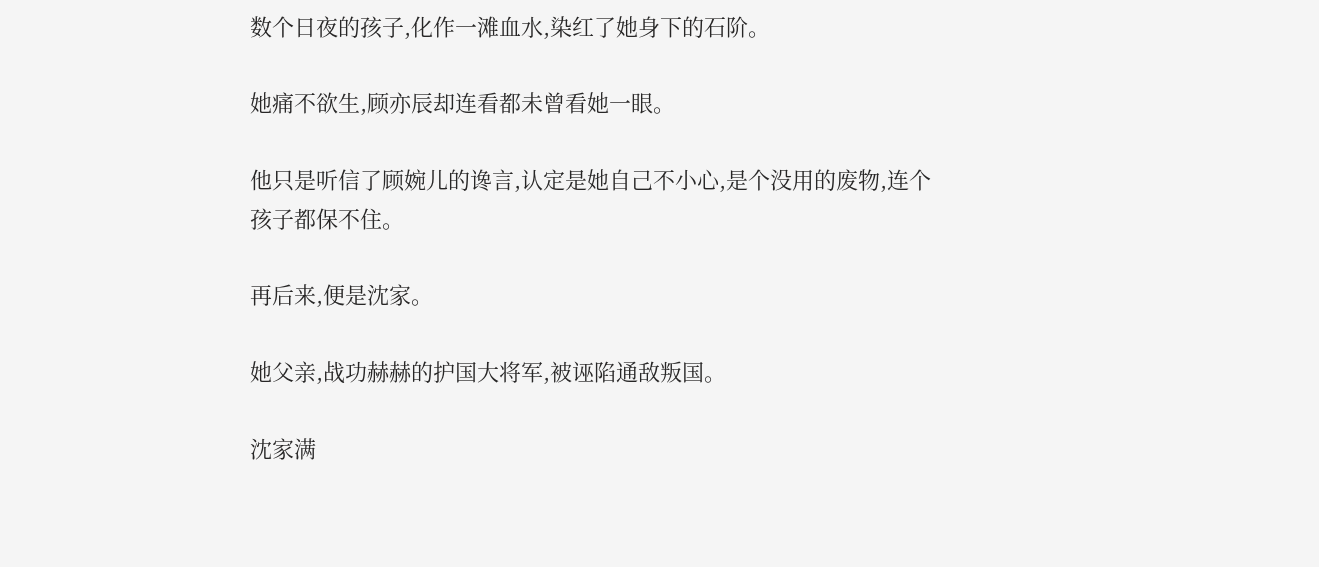数个日夜的孩子,化作一滩血水,染红了她身下的石阶。

她痛不欲生,顾亦辰却连看都未曾看她一眼。

他只是听信了顾婉儿的谗言,认定是她自己不小心,是个没用的废物,连个孩子都保不住。

再后来,便是沈家。

她父亲,战功赫赫的护国大将军,被诬陷通敌叛国。

沈家满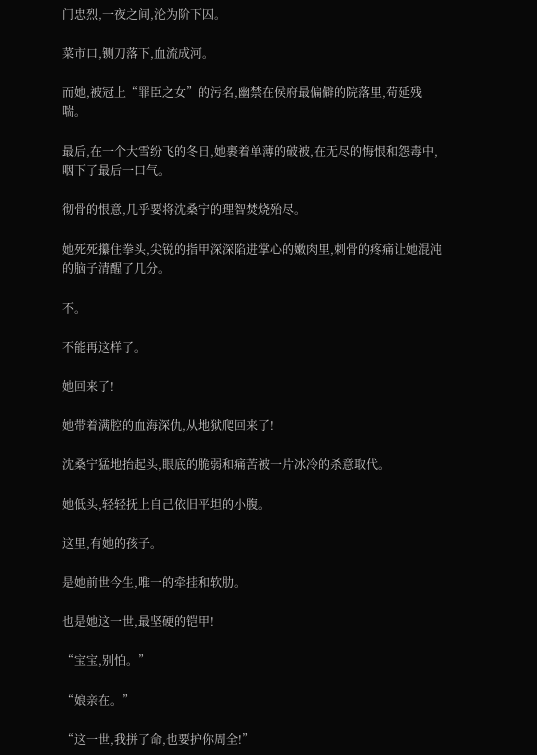门忠烈,一夜之间,沦为阶下囚。

菜市口,铡刀落下,血流成河。

而她,被冠上“罪臣之女”的污名,幽禁在侯府最偏僻的院落里,苟延残喘。

最后,在一个大雪纷飞的冬日,她裹着单薄的破被,在无尽的悔恨和怨毒中,咽下了最后一口气。

彻骨的恨意,几乎要将沈桑宁的理智焚烧殆尽。

她死死攥住拳头,尖锐的指甲深深陷进掌心的嫩肉里,刺骨的疼痛让她混沌的脑子清醒了几分。

不。

不能再这样了。

她回来了!

她带着满腔的血海深仇,从地狱爬回来了!

沈桑宁猛地抬起头,眼底的脆弱和痛苦被一片冰冷的杀意取代。

她低头,轻轻抚上自己依旧平坦的小腹。

这里,有她的孩子。

是她前世今生,唯一的牵挂和软肋。

也是她这一世,最坚硬的铠甲!

“宝宝,别怕。”

“娘亲在。”

“这一世,我拼了命,也要护你周全!”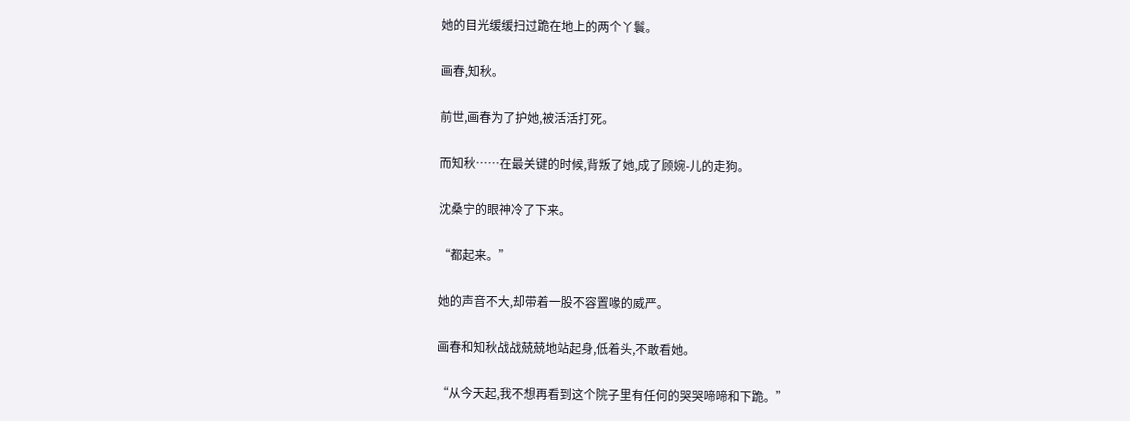她的目光缓缓扫过跪在地上的两个丫鬟。

画春,知秋。

前世,画春为了护她,被活活打死。

而知秋……在最关键的时候,背叛了她,成了顾婉-儿的走狗。

沈桑宁的眼神冷了下来。

“都起来。”

她的声音不大,却带着一股不容置喙的威严。

画春和知秋战战兢兢地站起身,低着头,不敢看她。

“从今天起,我不想再看到这个院子里有任何的哭哭啼啼和下跪。”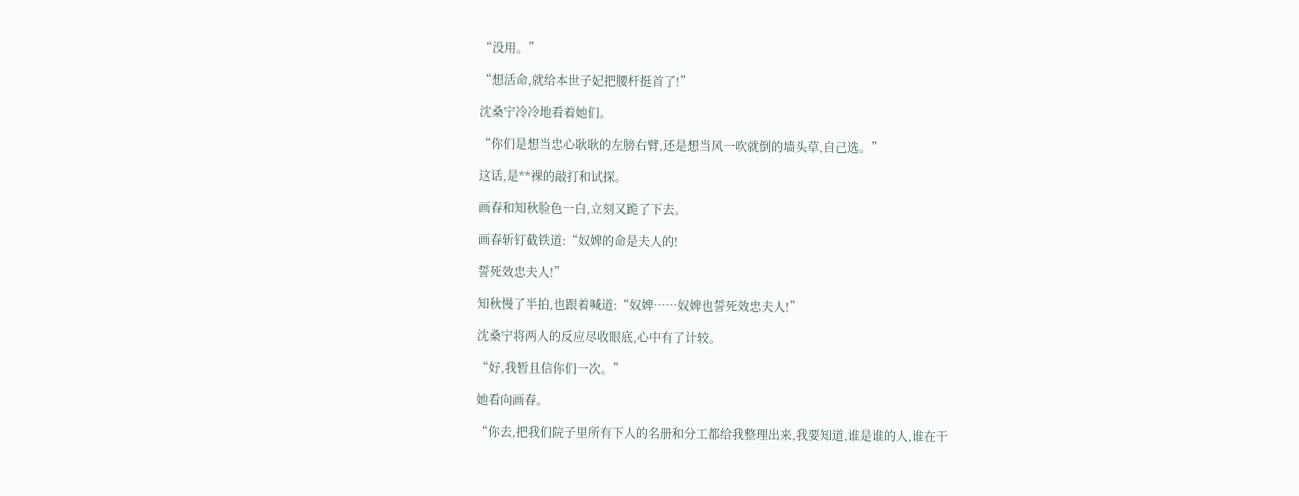“没用。”

“想活命,就给本世子妃把腰杆挺首了!”

沈桑宁冷冷地看着她们。

“你们是想当忠心耿耿的左膀右臂,还是想当风一吹就倒的墙头草,自己选。”

这话,是**裸的敲打和试探。

画春和知秋脸色一白,立刻又跪了下去。

画春斩钉截铁道:“奴婢的命是夫人的!

誓死效忠夫人!”

知秋慢了半拍,也跟着喊道:“奴婢……奴婢也誓死效忠夫人!”

沈桑宁将两人的反应尽收眼底,心中有了计较。

“好,我暂且信你们一次。”

她看向画春。

“你去,把我们院子里所有下人的名册和分工都给我整理出来,我要知道,谁是谁的人,谁在干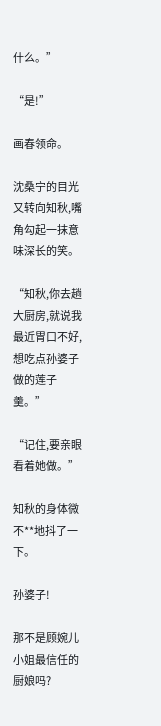什么。”

“是!”

画春领命。

沈桑宁的目光又转向知秋,嘴角勾起一抹意味深长的笑。

“知秋,你去趟大厨房,就说我最近胃口不好,想吃点孙婆子做的莲子羹。”

“记住,要亲眼看着她做。”

知秋的身体微不**地抖了一下。

孙婆子!

那不是顾婉儿小姐最信任的厨娘吗?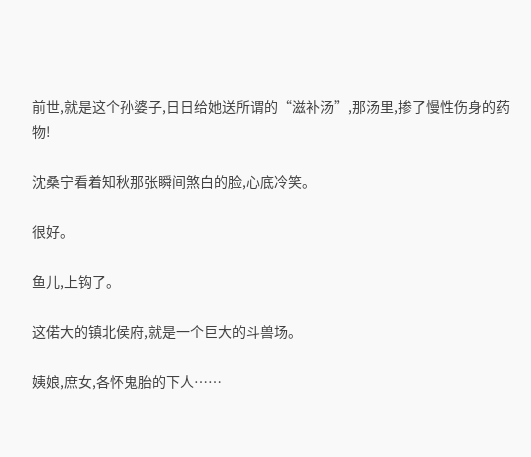前世,就是这个孙婆子,日日给她送所谓的“滋补汤”,那汤里,掺了慢性伤身的药物!

沈桑宁看着知秋那张瞬间煞白的脸,心底冷笑。

很好。

鱼儿,上钩了。

这偌大的镇北侯府,就是一个巨大的斗兽场。

姨娘,庶女,各怀鬼胎的下人……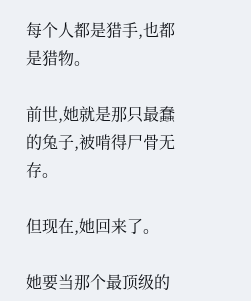每个人都是猎手,也都是猎物。

前世,她就是那只最蠢的兔子,被啃得尸骨无存。

但现在,她回来了。

她要当那个最顶级的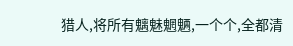猎人,将所有魑魅魍魉,一个个,全都清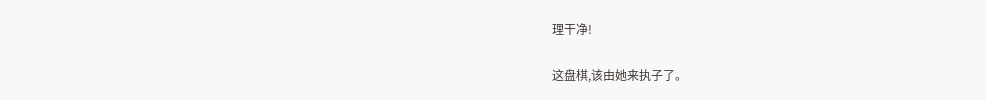理干净!

这盘棋,该由她来执子了。